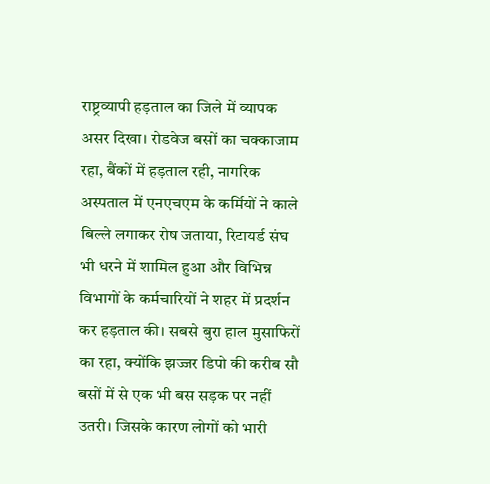राष्ट्रव्यापी हड़ताल का जिले में व्यापक असर दिखा। रोडवेज बसों का चक्काजाम रहा, बैंकों में हड़ताल रही, नागरिक अस्पताल में एनएचएम के कर्मियों ने काले बिल्ले लगाकर रोष जताया, रिटायर्ड संघ भी धरने में शामिल हुआ और विभिन्न विभागों के कर्मचारियों ने शहर में प्रदर्शन कर हड़ताल की। सबसे बुरा हाल मुसाफिरों का रहा, क्योंकि झज्जर डिपो की करीब सौ बसों में से एक भी बस सड़क पर नहीं उतरी। जिसके कारण लोगों को भारी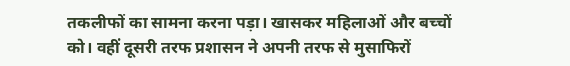तकलीफों का सामना करना पड़ा। खासकर महिलाओं और बच्चों को। वहीं दूसरी तरफ प्रशासन ने अपनी तरफ से मुसाफिरों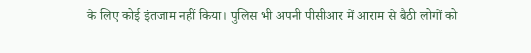के लिए कोई इंतजाम नहीं किया। पुलिस भी अपनी पीसीआर में आराम से बैठी लोगों को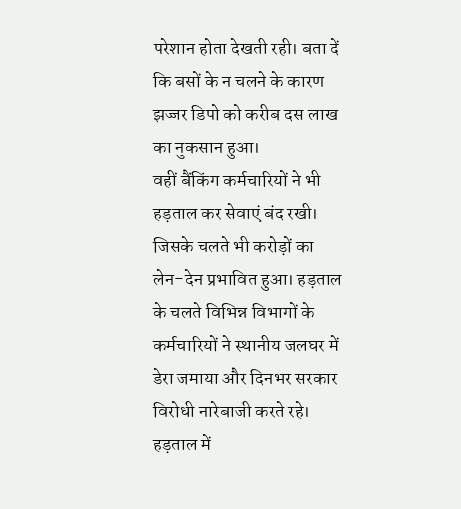परेशान होता देखती रही। बता दें कि बसों के न चलने के कारण झज्जर डिपो को करीब दस लाख का नुकसान हुआ।
वहीं बैंकिंग कर्मचारियों ने भी हड़ताल कर सेवाएं बंद रखी। जिसके चलते भी करोड़ों का लेन-देन प्रभावित हुआ। हड़ताल के चलते विभिन्न विभागों के कर्मचारियों ने स्थानीय जलघर में डेरा जमाया और दिनभर सरकार विरोधी नारेबाजी करते रहे। हड़ताल में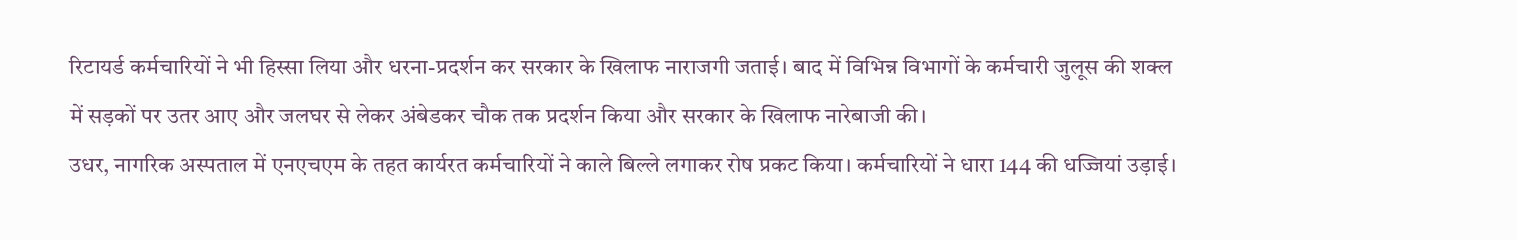रिटायर्ड कर्मचारियों ने भी हिस्सा लिया और धरना-प्रदर्शन कर सरकार के खिलाफ नाराजगी जताई। बाद में विभिन्न विभागों के कर्मचारी जुलूस की शक्ल में सड़कों पर उतर आए और जलघर से लेकर अंबेडकर चौक तक प्रदर्शन किया और सरकार के खिलाफ नारेबाजी की।
उधर, नागरिक अस्पताल में एनएचएम के तहत कार्यरत कर्मचारियों ने काले बिल्ले लगाकर रोष प्रकट किया। कर्मचारियों ने धारा 144 की धज्जियां उड़ाई।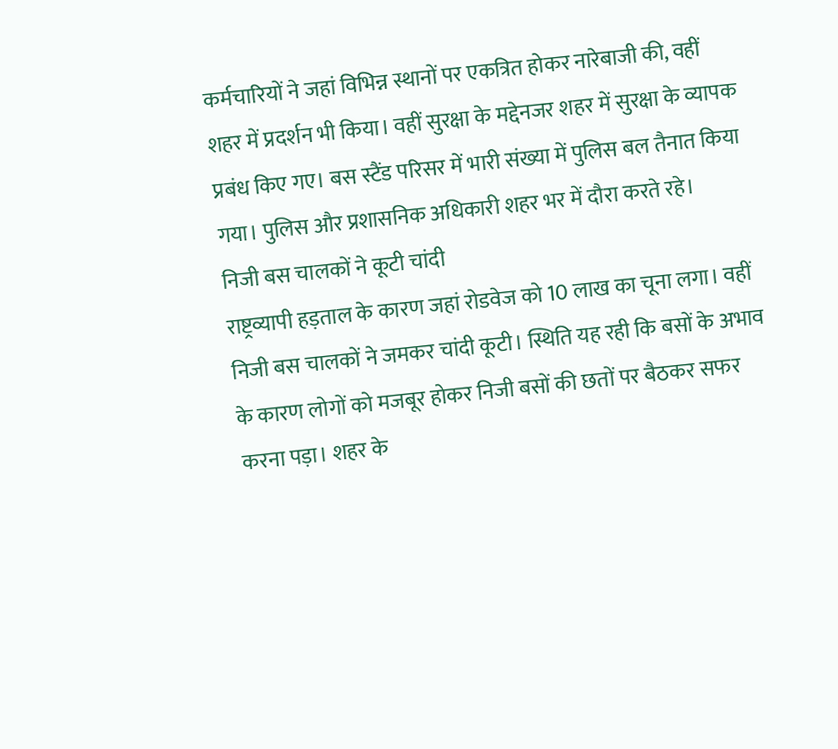कर्मचारियों ने जहां विभिन्न स्थानों पर एकत्रित होकर नारेबाजी की, वहीं शहर में प्रदर्शन भी किया। वहीं सुरक्षा के मद्देनजर शहर में सुरक्षा के व्यापक प्रबंध किए गए। बस स्टैंड परिसर में भारी संख्या में पुलिस बल तैनात किया गया। पुलिस और प्रशासनिक अधिकारी शहर भर में दौरा करते रहे।
निजी बस चालकों ने कूटी चांदी
राष्ट्रव्यापी हड़ताल के कारण जहां रोडवेज को 10 लाख का चूना लगा। वहीं निजी बस चालकों ने जमकर चांदी कूटी। स्थिति यह रही कि बसों के अभाव के कारण लोगों को मजबूर होकर निजी बसों की छतों पर बैठकर सफर करना पड़ा। शहर के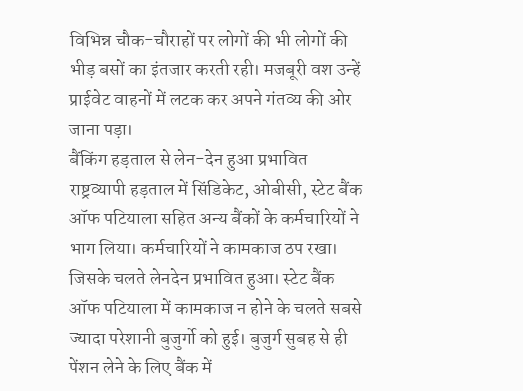विभिन्न चौक-चौराहों पर लोगों की भी लोगों की भीड़ बसों का इंतजार करती रही। मजबूरी वश उन्हें प्राईवेट वाहनों में लटक कर अपने गंतव्य की ओर जाना पड़ा।
बैंकिंग हड़ताल से लेन-देन हुआ प्रभावित
राष्ट्रव्यापी हड़ताल में सिंडिकेट, ओबीसी, स्टेट बैंक ऑफ पटियाला सहित अन्य बैंकों के कर्मचारियों ने भाग लिया। कर्मचारियों ने कामकाज ठप रखा। जिसके चलते लेनदेन प्रभावित हुआ। स्टेट बैंक ऑफ पटियाला में कामकाज न होने के चलते सबसे ज्यादा परेशानी बुजुर्गो को हुई। बुजुर्ग सुबह से ही पेंशन लेने के लिए बैंक में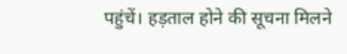पहुंचें। हड़ताल होने की सूचना मिलने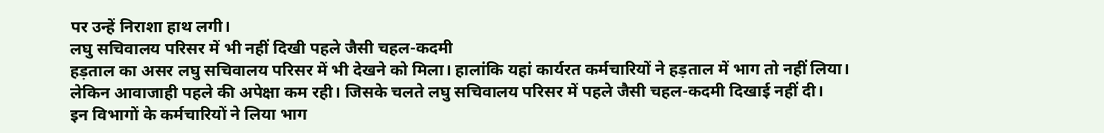पर उन्हें निराशा हाथ लगी।
लघु सचिवालय परिसर में भी नहीं दिखी पहले जैसी चहल-कदमी
हड़ताल का असर लघु सचिवालय परिसर में भी देखने को मिला। हालांकि यहां कार्यरत कर्मचारियों ने हड़ताल में भाग तो नहीं लिया। लेकिन आवाजाही पहले की अपेक्षा कम रही। जिसके चलते लघु सचिवालय परिसर में पहले जैसी चहल-कदमी दिखाई नहीं दी।
इन विभागों के कर्मचारियों ने लिया भाग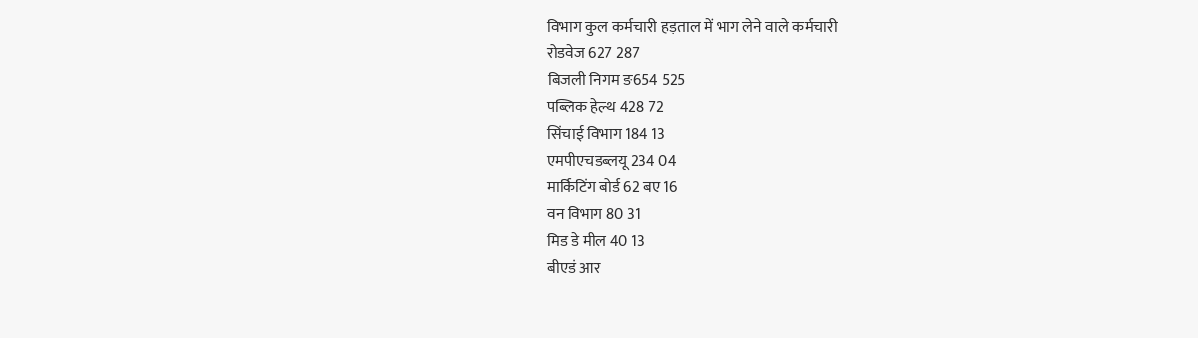विभाग कुल कर्मचारी हड़ताल में भाग लेने वाले कर्मचारी
रोडवेज 627 287
बिजली निगम ङ654 525
पब्लिक हेल्थ 428 72
सिंचाई विभाग 184 13
एमपीएचडब्लयू 234 04
मार्किटिंग बोर्ड 62 बए 16
वन विभाग 80 31
मिड डे मील 40 13
बीएडं आर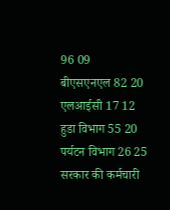96 09
बीएसएनएल 82 20
एलआईसी 17 12
हुडा विभाग 55 20
पर्यटन विभाग 26 25
सरकार की कर्मचारी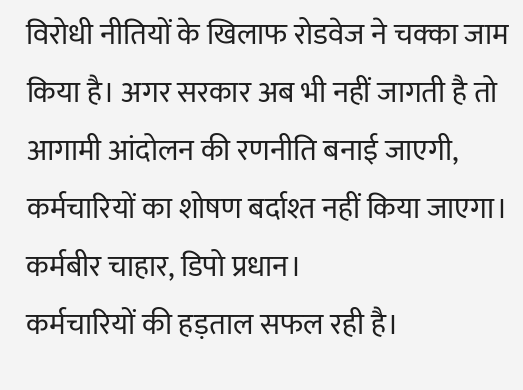विरोधी नीतियों के खिलाफ रोडवेज ने चक्का जाम किया है। अगर सरकार अब भी नहीं जागती है तो आगामी आंदोलन की रणनीति बनाई जाएगी, कर्मचारियों का शोषण बर्दाश्त नहीं किया जाएगा।
कर्मबीर चाहार, डिपो प्रधान।
कर्मचारियों की हड़ताल सफल रही है।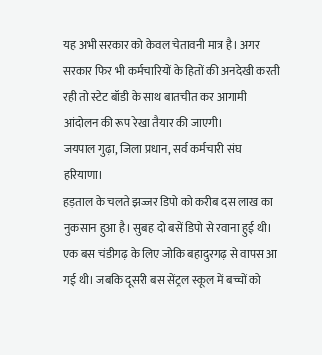यह अभी सरकार को केवल चेतावनी मात्र है। अगर सरकार फिर भी कर्मचारियों के हितों की अनदेखी करती रही तो स्टेट बॉडी के साथ बातचीत कर आगामी आंदोलन की रूप रेखा तैयार की जाएगी।
जयपाल गुढ़ा, जिला प्रधान, सर्व कर्मचारी संघ हरियाणा।
हड़ताल के चलते झज्जर डिपो को करीब दस लाख का नुकसान हुआ है। सुबह दो बसें डिपो से रवाना हुई थी। एक बस चंडीगढ़ के लिए जोकि बहादुरगढ़ से वापस आ गई थी। जबकि दूसरी बस सेंट्रल स्कूल में बच्चों को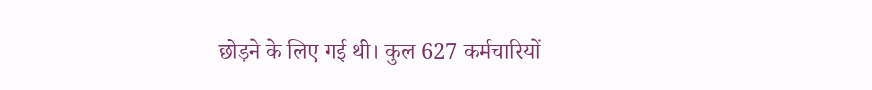छोड़ने के लिए गई थी। कुल 627 कर्मचारियों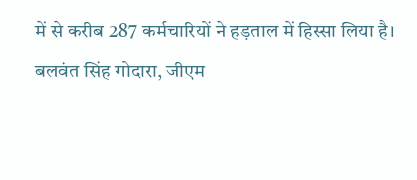में से करीब 287 कर्मचारियों ने हड़ताल में हिस्सा लिया है।
बलवंत सिंह गोदारा, जीएम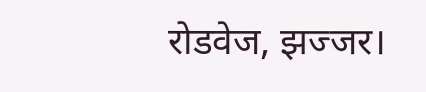रोडवेज, झज्जर।